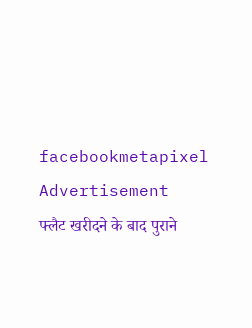facebookmetapixel
Advertisement
फ्लैट खरीदने के बाद पुराने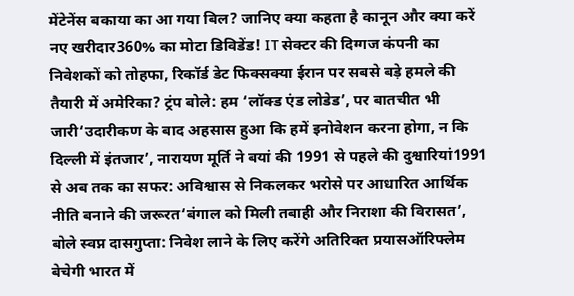मेंटेनेंस बकाया का आ गया बिल? जानिए क्या कहता है कानून और क्या करें नए खरीदार360% का मोटा डिविडेंड! IT सेक्टर की दिग्गज कंपनी का निवेशकों को तोहफा, रिकॉर्ड डेट फिक्सक्या ईरान पर सबसे बड़े हमले की तैयारी में अमेरिका? ट्रंप बोले: हम ‘लॉक्ड एंड लोडेड’, पर बातचीत भी जारी‘उदारीकण के बाद अहसास हुआ कि हमें इनोवेशन करना होगा, न कि दिल्ली में इंतजार’, नारायण मूर्ति ने बयां की 1991 से पहले की दुश्वारियां1991 से अब तक का सफर: अविश्वास से निकलकर भरोसे पर आधारित आर्थिक नीति बनाने की जरूरत‘बंगाल को मिली तबाही और निराशा की विरासत’, बोले स्वप्न दासगुप्ता: निवेश लाने के लिए करेंगे अतिरिक्त प्रयासऑरिफ्लेम बेचेगी भारत में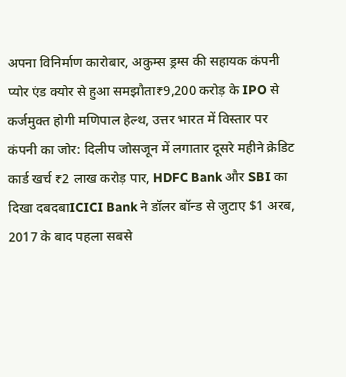अपना विनिर्माण कारोबार, अकुम्स ड्रग्स की सहायक कंपनी प्योर एंड क्योर से हुआ समझौता₹9,200 करोड़ के IPO से कर्जमुक्त होगी मणिपाल हेल्थ, उत्तर भारत में विस्तार पर कंपनी का जोर: दिलीप जोसजून में लगातार दूसरे महीने क्रेडिट कार्ड खर्च ₹2 लाख करोड़ पार, HDFC Bank और SBI का दिखा दबदबाICICI Bank ने डॉलर बॉन्ड से जुटाए $1 अरब, 2017 के बाद पहला सबसे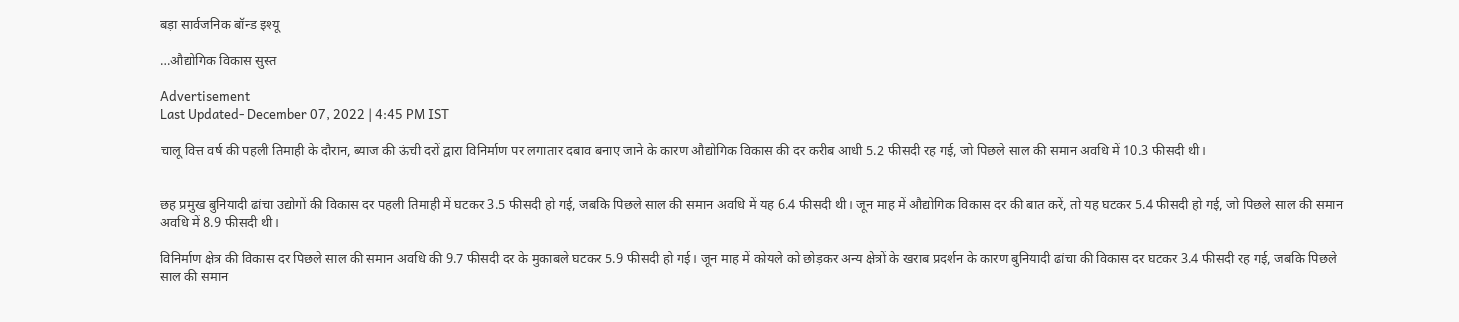बड़ा सार्वजनिक बॉन्ड इश्यू

…औद्योगिक विकास सुस्त

Advertisement
Last Updated- December 07, 2022 | 4:45 PM IST

चालू वित्त वर्ष की पहली तिमाही के दौरान, ब्याज की ऊंची दरों द्वारा विनिर्माण पर लगातार दबाव बनाए जाने के कारण औद्योगिक विकास की दर करीब आधी 5.2 फीसदी रह गई, जो पिछले साल की समान अवधि में 10.3 फीसदी थी।


छह प्रमुख बुनियादी ढांचा उद्योगों की विकास दर पहली तिमाही में घटकर 3.5 फीसदी हो गई, जबकि पिछले साल की समान अवधि में यह 6.4 फीसदी थी। जून माह में औद्योगिक विकास दर की बात करें, तो यह घटकर 5.4 फीसदी हो गई, जो पिछले साल की समान अवधि में 8.9 फीसदी थी।

विनिर्माण क्षेत्र की विकास दर पिछले साल की समान अवधि की 9.7 फीसदी दर के मुकाबले घटकर 5.9 फीसदी हो गई। जून माह में कोयले को छोड़कर अन्य क्षेत्रों के खराब प्रदर्शन के कारण बुनियादी ढांचा की विकास दर घटकर 3.4 फीसदी रह गई, जबकि पिछले साल की समान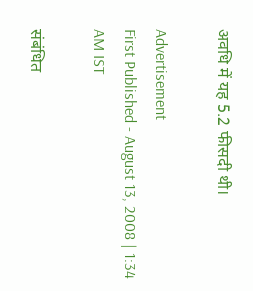अवधि में यह 5.2 फीसदी थी।

Advertisement
First Published - August 13, 2008 | 1:34 AM IST

संबंधित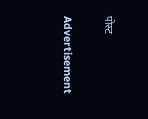पोस्ट

Advertisement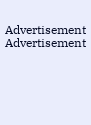Advertisement
Advertisement